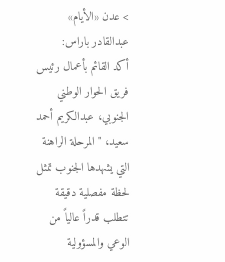> عدن «الأيام» عبدالقادر باراس:
أكد القائم بأعمال رئيس فريق الحوار الوطني الجنوبي، عبدالكريم أحمد سعيد، "المرحلة الراهنة التي يشهدها الجنوب تمثل لحظة مفصلية دقيقة تتطلب قدراً عالياً من الوعي والمسؤولية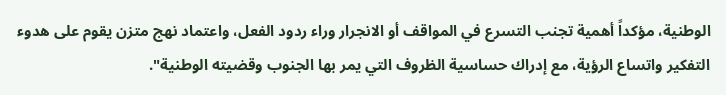الوطنية، مؤكداً أهمية تجنب التسرع في المواقف أو الانجرار وراء ردود الفعل، واعتماد نهج متزن يقوم على هدوء التفكير واتساع الرؤية، مع إدراك حساسية الظروف التي يمر بها الجنوب وقضيته الوطنية".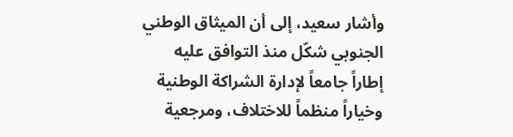وأشار سعيد، إلى أن الميثاق الوطني الجنوبي شكّل منذ التوافق عليه إطاراً جامعاً لإدارة الشراكة الوطنية وخياراً منظماً للاختلاف، ومرجعية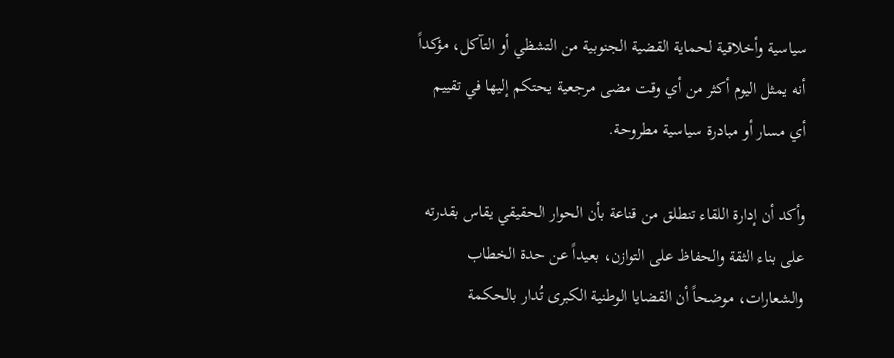سياسية وأخلاقية لحماية القضية الجنوبية من التشظي أو التآكل، مؤكداً أنه يمثل اليوم أكثر من أي وقت مضى مرجعية يحتكم إليها في تقييم أي مسار أو مبادرة سياسية مطروحة.

وأكد أن إدارة اللقاء تنطلق من قناعة بأن الحوار الحقيقي يقاس بقدرته على بناء الثقة والحفاظ على التوازن، بعيداً عن حدة الخطاب والشعارات، موضحاً أن القضايا الوطنية الكبرى تُدار بالحكمة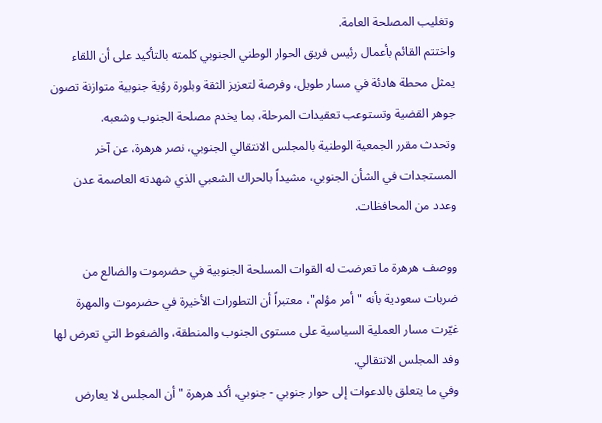وتغليب المصلحة العامة.
واختتم القائم بأعمال رئيس فريق الحوار الوطني الجنوبي كلمته بالتأكيد على أن اللقاء يمثل محطة هادئة في مسار طويل، وفرصة لتعزيز الثقة وبلورة رؤية جنوبية متوازنة تصون جوهر القضية وتستوعب تعقيدات المرحلة، بما يخدم مصلحة الجنوب وشعبه.
وتحدث مقرر الجمعية الوطنية بالمجلس الانتقالي الجنوبي، نصر هرهرة، عن آخر المستجدات في الشأن الجنوبي، مشيداً بالحراك الشعبي الذي شهدته العاصمة عدن وعدد من المحافظات.

ووصف هرهرة ما تعرضت له القوات المسلحة الجنوبية في حضرموت والضالع من ضربات سعودية بأنه "أمر مؤلم"، معتبراً أن التطورات الأخيرة في حضرموت والمهرة غيّرت مسار العملية السياسية على مستوى الجنوب والمنطقة، والضغوط التي تعرض لها وفد المجلس الانتقالي.
وفي ما يتعلق بالدعوات إلى حوار جنوبي - جنوبي، أكد هرهرة "أن المجلس لا يعارض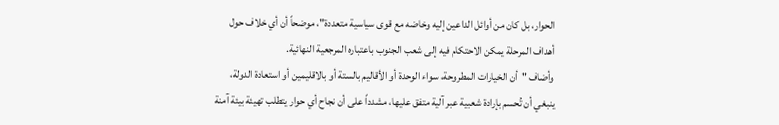الحوار، بل كان من أوائل الداعين إليه وخاضه مع قوى سياسية متعددة"، موضحاً أن أي خلاف حول أهداف المرحلة يمكن الاحتكام فيه إلى شعب الجنوب باعتباره المرجعية النهائية.
وأضاف "أن الخيارات المطروحة، سواء الوحدة أو الأقاليم بالستة أو بالاقليمين أو استعادة الدولة، ينبغي أن تُحسم بإرادة شعبية عبر آلية متفق عليها، مشدداً على أن نجاح أي حوار يتطلب تهيئة بيئة آمنة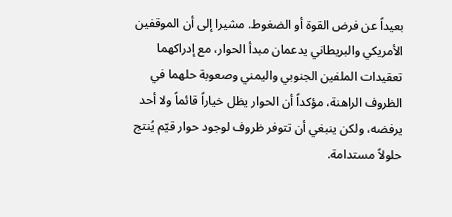بعيداً عن فرض القوة أو الضغوط. مشيرا إلى أن الموقفين الأمريكي والبريطاني يدعمان مبدأ الحوار، مع إدراكهما تعقيدات الملفين الجنوبي واليمني وصعوبة حلهما في الظروف الراهنة، مؤكداً أن الحوار يظل خياراً قائماً ولا أحد يرفضه، ولكن ينبغي أن تتوفر ظروف لوجود حوار قيّم يُنتج حلولاً مستدامة.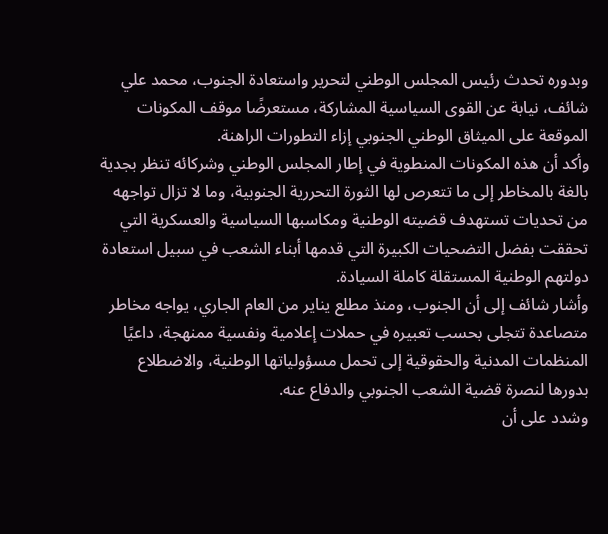وبدوره تحدث رئيس المجلس الوطني لتحرير واستعادة الجنوب، محمد علي شائف، نيابة عن القوى السياسية المشاركة، مستعرضًا موقف المكونات الموقعة على الميثاق الوطني الجنوبي إزاء التطورات الراهنة.
وأكد أن هذه المكونات المنطوية في إطار المجلس الوطني وشركائه تنظر بجدية بالغة بالمخاطر إلى ما تتعرص لها الثورة التحررية الجنوبية، وما لا تزال تواجهه من تحديات تستهدف قضيته الوطنية ومكاسبها السياسية والعسكرية التي تحققت بفضل التضحيات الكبيرة التي قدمها أبناء الشعب في سبيل استعادة دولتهم الوطنية المستقلة كاملة السيادة.
وأشار شائف إلى أن الجنوب، ومنذ مطلع يناير من العام الجاري، يواجه مخاطر متصاعدة تتجلى بحسب تعبيره في حملات إعلامية ونفسية ممنهجة، داعيًا المنظمات المدنية والحقوقية إلى تحمل مسؤولياتها الوطنية، والاضطلاع بدورها لنصرة قضية الشعب الجنوبي والدفاع عنه.
وشدد على أن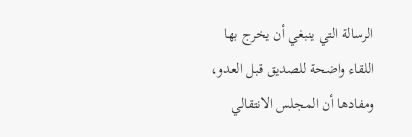الرسالة التي ينبغي أن يخرج بها اللقاء واضحة للصديق قبل العدو، ومفادها أن المجلس الانتقالي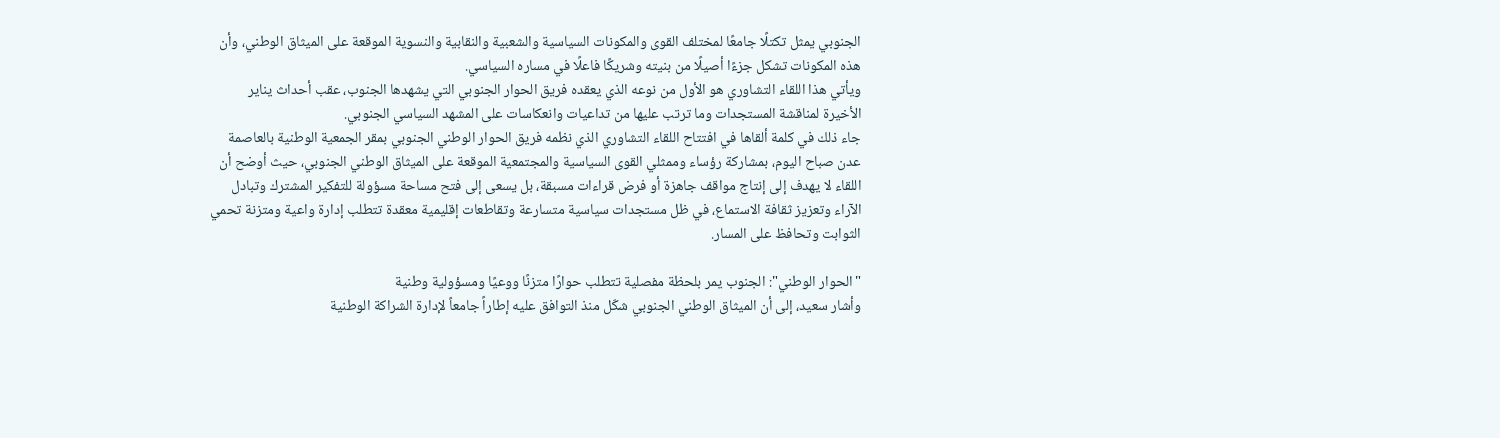الجنوبي يمثل تكتلًا جامعًا لمختلف القوى والمكونات السياسية والشعبية والنقابية والنسوية الموقعة على الميثاق الوطني، وأن هذه المكونات تشكل جزءًا أصيلًا من بنيته وشريكًا فاعلًا في مساره السياسي.
ويأتي هذا اللقاء التشاوري هو الأول من نوعه الذي يعقده فريق الحوار الجنوبي التي يشهدها الجنوب، عقب أحداث يناير الأخيرة لمناقشة المستجدات وما ترتب عليها من تداعيات وانعكاسات على المشهد السياسي الجنوبي.
جاء ذلك في كلمة ألقاها في افتتاح اللقاء التشاوري الذي نظمه فريق الحوار الوطني الجنوبي بمقر الجمعية الوطنية بالعاصمة عدن صباح اليوم، بمشاركة رؤساء وممثلي القوى السياسية والمجتمعية الموقعة على الميثاق الوطني الجنوبي، حيث أوضح أن اللقاء لا يهدف إلى إنتاج مواقف جاهزة أو فرض قراءات مسبقة، بل يسعى إلى فتح مساحة مسؤولة للتفكير المشترك وتبادل الآراء وتعزيز ثقافة الاستماع، في ظل مستجدات سياسية متسارعة وتقاطعات إقليمية معقدة تتطلب إدارة واعية ومتزنة تحمي الثوابت وتحافظ على المسار.

"الحوار الوطني": الجنوب يمر بلحظة مفصلية تتطلب حوارًا متزنًا ووعيًا ومسؤولية وطنية
وأشار سعيد، إلى أن الميثاق الوطني الجنوبي شكّل منذ التوافق عليه إطاراً جامعاً لإدارة الشراكة الوطنية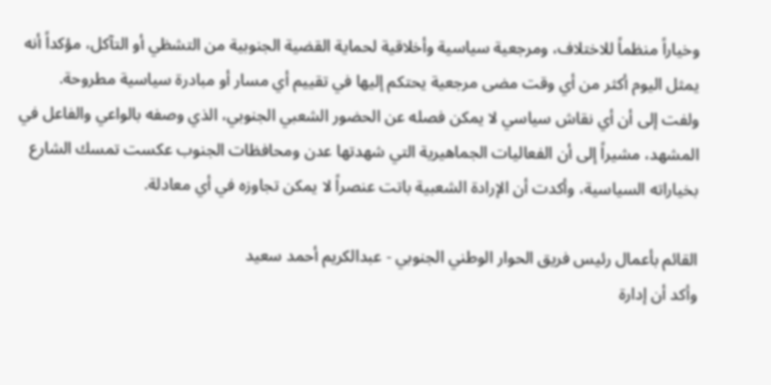وخياراً منظماً للاختلاف، ومرجعية سياسية وأخلاقية لحماية القضية الجنوبية من التشظي أو التآكل، مؤكداً أنه يمثل اليوم أكثر من أي وقت مضى مرجعية يحتكم إليها في تقييم أي مسار أو مبادرة سياسية مطروحة.
ولفت إلى أن أي نقاش سياسي لا يمكن فصله عن الحضور الشعبي الجنوبي، الذي وصفه بالواعي والفاعل في المشهد، مشيراً إلى أن الفعاليات الجماهيرية التي شهدتها عدن ومحافظات الجنوب عكست تمسك الشارع بخياراته السياسية، وأكدت أن الإرادة الشعبية باتت عنصراً لا يمكن تجاوزه في أي معادلة.

القائم بأعمال رئيس فريق الحوار الوطني الجنوبي - عبدالكريم أحمد سعيد
وأكد أن إدارة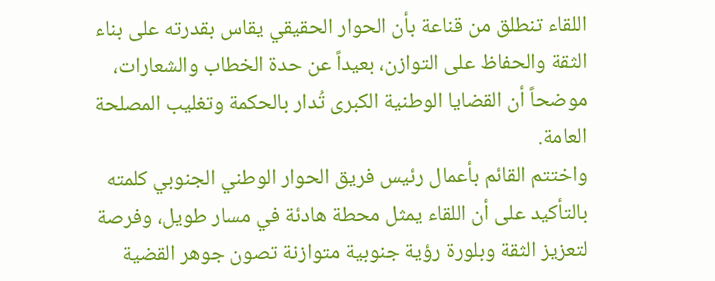اللقاء تنطلق من قناعة بأن الحوار الحقيقي يقاس بقدرته على بناء الثقة والحفاظ على التوازن، بعيداً عن حدة الخطاب والشعارات، موضحاً أن القضايا الوطنية الكبرى تُدار بالحكمة وتغليب المصلحة العامة.
واختتم القائم بأعمال رئيس فريق الحوار الوطني الجنوبي كلمته بالتأكيد على أن اللقاء يمثل محطة هادئة في مسار طويل، وفرصة لتعزيز الثقة وبلورة رؤية جنوبية متوازنة تصون جوهر القضية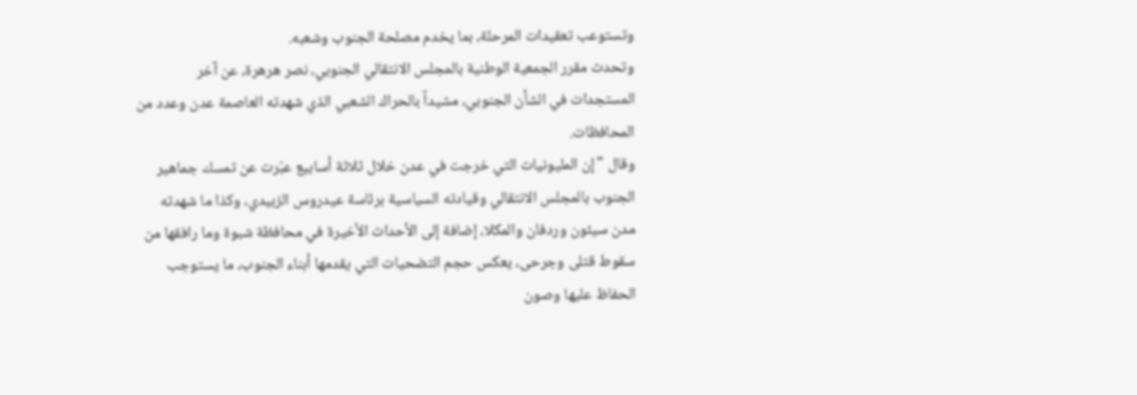وتستوعب تعقيدات المرحلة، بما يخدم مصلحة الجنوب وشعبه.
وتحدث مقرر الجمعية الوطنية بالمجلس الانتقالي الجنوبي، نصر هرهرة، عن آخر المستجدات في الشأن الجنوبي، مشيداً بالحراك الشعبي الذي شهدته العاصمة عدن وعدد من المحافظات.
وقال "إن المليونيات التي خرجت في عدن خلال ثلاثة أسابيع عبّرت عن تمسك جماهير الجنوب بالمجلس الانتقالي وقيادته السياسية برئاسة عيدروس الزبيدي، وكذا ما شهدته مدن سيئون وردفان والمكلا، إضافة إلى الأحداث الأخيرة في محافظة شبوة وما رافقها من سقوط قتلى وجرحى، يعكس حجم التضحيات التي يقدمها أبناء الجنوب، ما يستوجب الحفاظ عليها وصون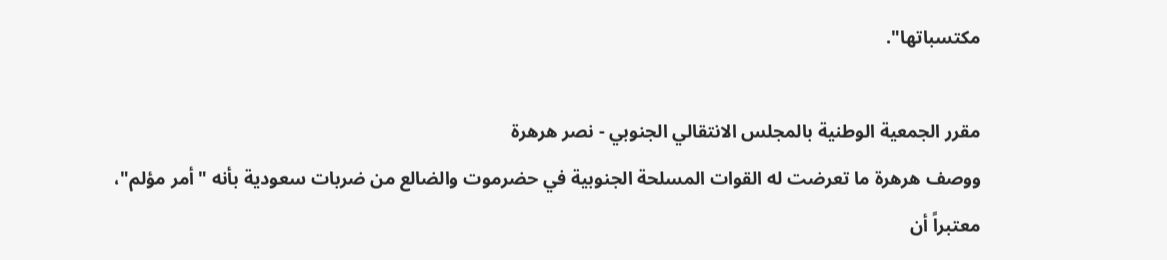مكتسباتها".

مقرر الجمعية الوطنية بالمجلس الانتقالي الجنوبي - نصر هرهرة
ووصف هرهرة ما تعرضت له القوات المسلحة الجنوبية في حضرموت والضالع من ضربات سعودية بأنه "أمر مؤلم"، معتبراً أن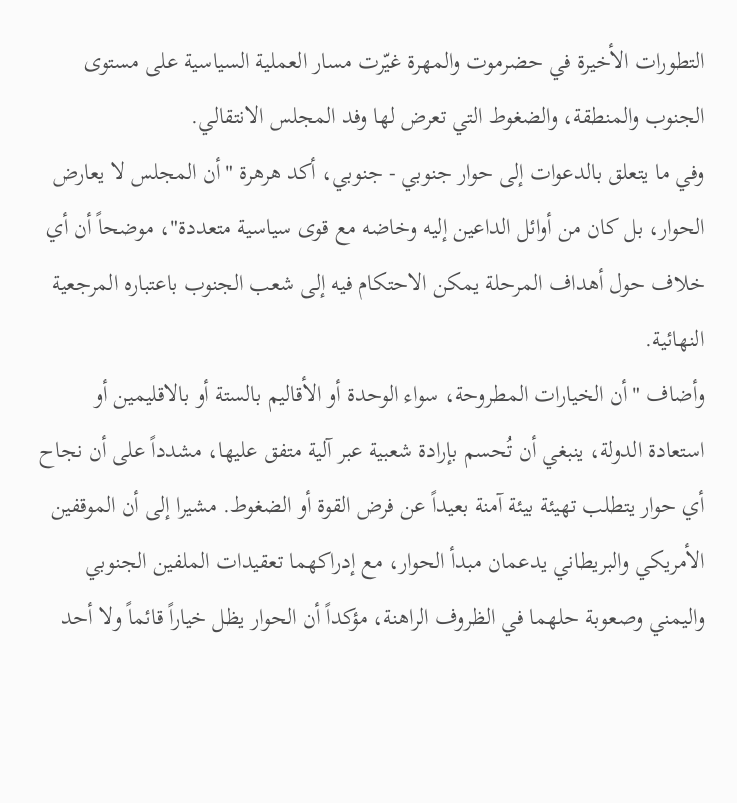التطورات الأخيرة في حضرموت والمهرة غيّرت مسار العملية السياسية على مستوى الجنوب والمنطقة، والضغوط التي تعرض لها وفد المجلس الانتقالي.
وفي ما يتعلق بالدعوات إلى حوار جنوبي - جنوبي، أكد هرهرة "أن المجلس لا يعارض الحوار، بل كان من أوائل الداعين إليه وخاضه مع قوى سياسية متعددة"، موضحاً أن أي خلاف حول أهداف المرحلة يمكن الاحتكام فيه إلى شعب الجنوب باعتباره المرجعية النهائية.
وأضاف "أن الخيارات المطروحة، سواء الوحدة أو الأقاليم بالستة أو بالاقليمين أو استعادة الدولة، ينبغي أن تُحسم بإرادة شعبية عبر آلية متفق عليها، مشدداً على أن نجاح أي حوار يتطلب تهيئة بيئة آمنة بعيداً عن فرض القوة أو الضغوط. مشيرا إلى أن الموقفين الأمريكي والبريطاني يدعمان مبدأ الحوار، مع إدراكهما تعقيدات الملفين الجنوبي واليمني وصعوبة حلهما في الظروف الراهنة، مؤكداً أن الحوار يظل خياراً قائماً ولا أحد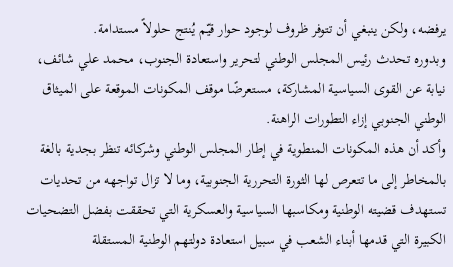يرفضه، ولكن ينبغي أن تتوفر ظروف لوجود حوار قيّم يُنتج حلولاً مستدامة.
وبدوره تحدث رئيس المجلس الوطني لتحرير واستعادة الجنوب، محمد علي شائف، نيابة عن القوى السياسية المشاركة، مستعرضًا موقف المكونات الموقعة على الميثاق الوطني الجنوبي إزاء التطورات الراهنة.
وأكد أن هذه المكونات المنطوية في إطار المجلس الوطني وشركائه تنظر بجدية بالغة بالمخاطر إلى ما تتعرص لها الثورة التحررية الجنوبية، وما لا تزال تواجهه من تحديات تستهدف قضيته الوطنية ومكاسبها السياسية والعسكرية التي تحققت بفضل التضحيات الكبيرة التي قدمها أبناء الشعب في سبيل استعادة دولتهم الوطنية المستقلة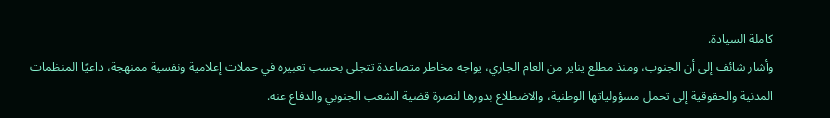كاملة السيادة.
وأشار شائف إلى أن الجنوب، ومنذ مطلع يناير من العام الجاري، يواجه مخاطر متصاعدة تتجلى بحسب تعبيره في حملات إعلامية ونفسية ممنهجة، داعيًا المنظمات المدنية والحقوقية إلى تحمل مسؤولياتها الوطنية، والاضطلاع بدورها لنصرة قضية الشعب الجنوبي والدفاع عنه.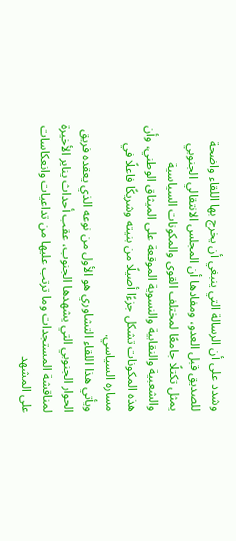وشدد على أن الرسالة التي ينبغي أن يخرج بها اللقاء واضحة للصديق قبل العدو، ومفادها أن المجلس الانتقالي الجنوبي يمثل تكتلًا جامعًا لمختلف القوى والمكونات السياسية والشعبية والنقابية والنسوية الموقعة على الميثاق الوطني، وأن هذه المكونات تشكل جزءًا أصيلًا من بنيته وشريكًا فاعلًا في مساره السياسي.
ويأتي هذا اللقاء التشاوري هو الأول من نوعه الذي يعقده فريق الحوار الجنوبي التي يشهدها الجنوب، عقب أحداث يناير الأخيرة لمناقشة المستجدات وما ترتب عليها من تداعيات وانعكاسات على المشهد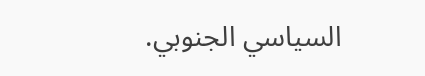السياسي الجنوبي.